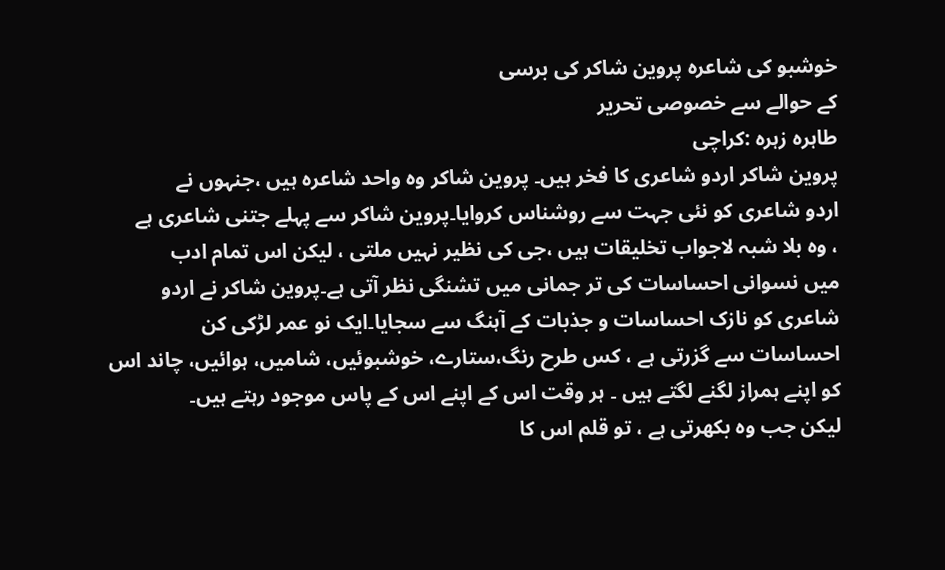خوشبو کی شاعرہ پروین شاکر کی برسی
کے حوالے سے خصوصی تحریر
طاہرہ زہرہ :کراچی
پروین شاکر اردو شاعری کا فخر ہیں۔ پروین شاکر وہ واحد شاعرہ ہیں ،جنہوں نے
اردو شاعری کو نئی جہت سے روشناس کروایا۔پروین شاکر سے پہلے جتنی شاعری ہے
، وہ بلا شبہ لاجواب تخلیقات ہیں ،جی کی نظیر نہیں ملتی ، لیکن اس تمام ادب
میں نسوانی احساسات کی تر جمانی میں تشنگی نظر آتی ہے۔پروین شاکر نے اردو
شاعری کو نازک احساسات و جذبات کے آہنگ سے سجایا۔ایک نو عمر لڑکی کن
احساسات سے گزرتی ہے ، کس طرح رنگ،ستارے، خوشبوئیں، شامیں، ہوائیں، چاند اس
کو اپنے ہمراز لگنے لگتے ہیں ۔ ہر وقت اس کے اپنے اس کے پاس موجود رہتے ہیں۔
لیکن جب وہ بکھرتی ہے ، تو قلم اس کا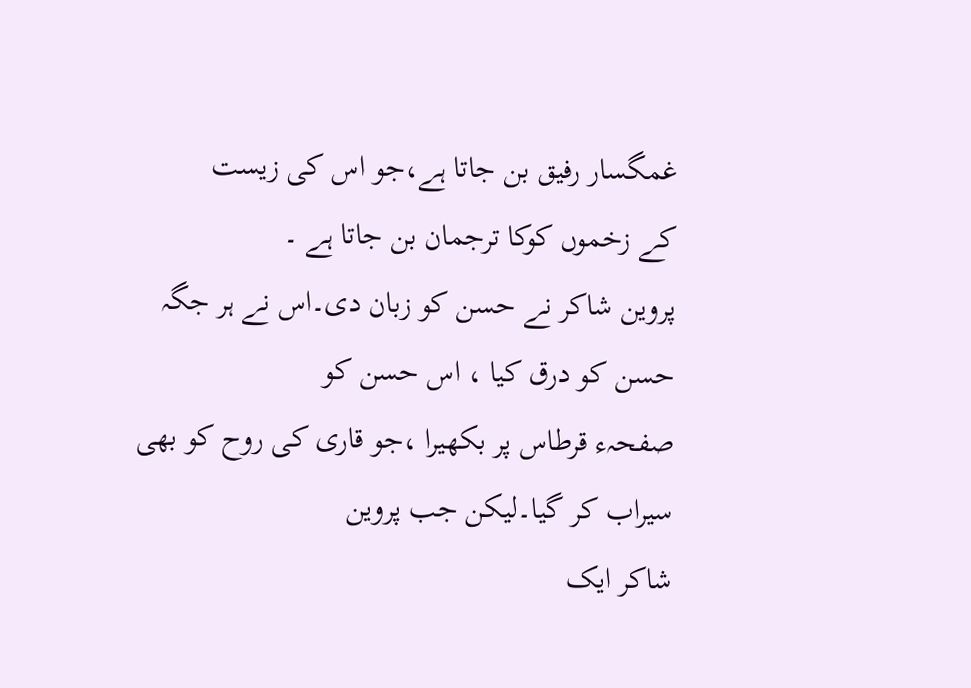غمگسار رفیق بن جاتا ہے،جو اس کی زیست
کے زخموں کوکا ترجمان بن جاتا ہے ۔
پروین شاکر نے حسن کو زبان دی۔اس نے ہر جگہ حسن کو درق کیا ، اس حسن کو
صفحہء قرطاس پر بکھیرا ،جو قاری کی روح کو بھی سیراب کر گیا۔لیکن جب پروین
شاکر ایک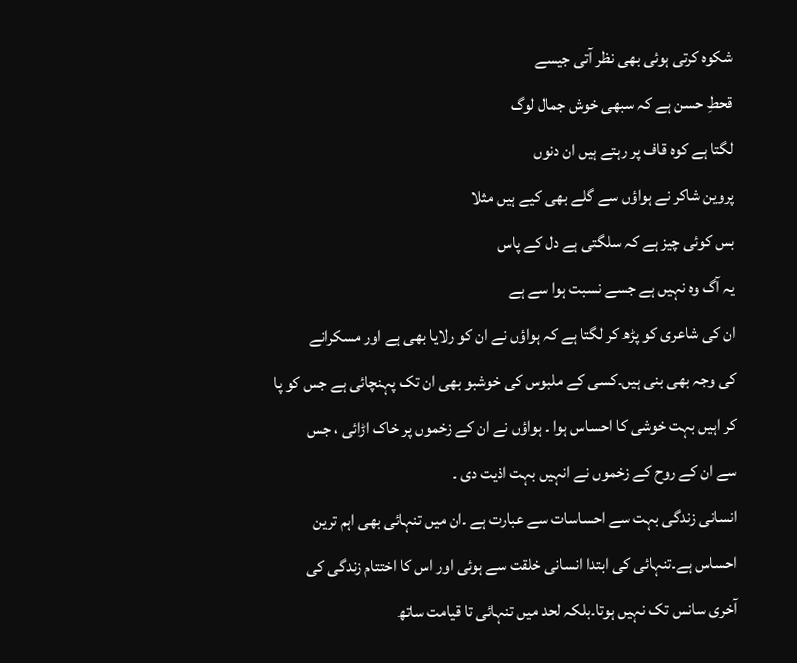شکوہ کرتی ہوئی بھی نظر آتی جیسے
قحطِ حسن ہے کہ سبھی خوش جمال لوگ
لگتا ہے کوہ قاف پر رہتے ہیں ان دنوں
پروین شاکر نے ہواؤں سے گلے بھی کیے ہیں مثلا
بس کوئی چیز ہے کہ سلگتی ہے دل کے پاس
یہ آگ وہ نہیں ہے جسے نسبت ہوا سے ہے
ان کی شاعری کو پڑھ کر لگتا ہے کہ ہواؤں نے ان کو رلایا بھی ہے اور مسکرانے
کی وجہ بھی بنی ہیں۔کسی کے ملبوس کی خوشبو بھی ان تک پہنچائی ہے جس کو پا
کر اہیں بہت خوشی کا احساس ہوا ۔ ہواؤں نے ان کے زخموں پر خاک اڑائی ، جس
سے ان کے روح کے زخموں نے انہیں بہت اذیت دی ۔
انسانی زندگی بہت سے احساسات سے عبارت ہے ۔ان میں تنہائی بھی اہم ترین
احساس ہے۔تنہائی کی ابتدا انسانی خلقت سے ہوئی اور اس کا اختتام زندگی کی
آخری سانس تک نہیں ہوتا۔بلکہ لحد میں تنہائی تا قیامت ساتھ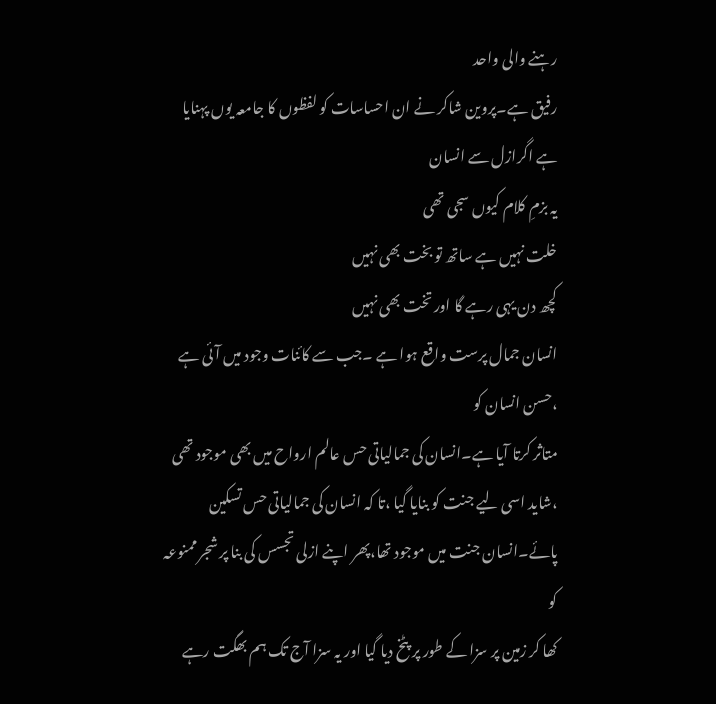رہنے والی واحد
رفیق ہے۔پروین شاکر نے ان احساسات کو لفظوں کا جامعہ یوں پہنایا
ہے اگرازل سے انسان
یہ بزمِ کلام کیوں سجی تھی
خلت نہیں ہے ساتھ تو بخت بھی نہیں
کچھ دن یہی رہے گا اور تخت بھی نہیں
انسان جمال پرست واقع ہوا ہے ۔جب سے کائنات وجود میں آئی ہے ،حسن انسان کو
متاثر کرتا آیا ہے۔انسان کی جمالیاتی حس عالم ارواح میں بھی موجود تھی
،شاید اسی لیے جنت کو بنایا گیا ،تا کہ انسان کی جمالیاتی حس تسکین
پائے۔انسان جنت میں موجود تھا،پھر اپنے ازلی تجسس کی بنا پر شجر ممنوعہ کو
کھا کر زمین پر سزا کے طور پر پٹخ دیا گیا اور یہ سزا آج تک ہم بھگت رہے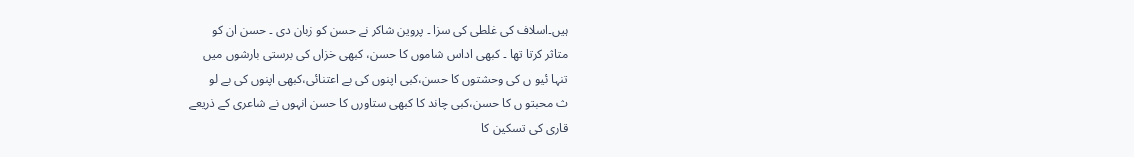ہیں۔اسلاف کی غلطی کی سزا ۔ پروین شاکر نے حسن کو زبان دی ۔ حسن ان کو
متاثر کرتا تھا ۔ کبھی اداس شاموں کا حسن، کبھی خزاں کی برستی بارشوں میں
تنہا ئیو ں کی وحشتوں کا حسن،کبی اپنوں کی بے اعتنائی،کبھی اپنوں کی بے لو
ث محبتو ں کا حسن،کبی چاند کا کبھی ستاورں کا حسن انہوں نے شاعری کے ذریعے
قاری کی تسکین کا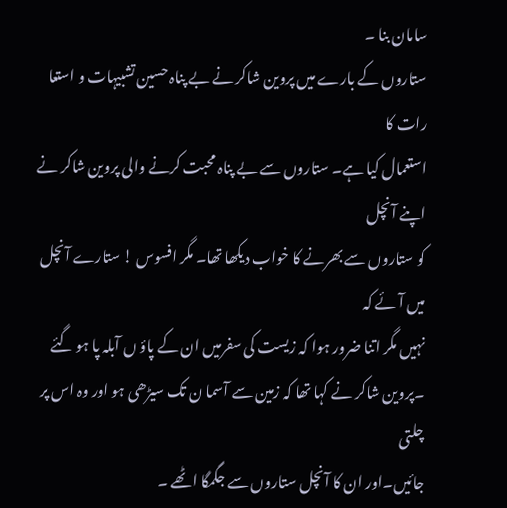سامان بنا ۔
ستاروں کے بارے میں پروین شاکر نے بے پناہ حسین تشبیہات و استعا رات کا
استعمال کیا ہے۔ ستاروں سے بے پناہ محبت کرنے والی پروین شاکر نے اپنے آنچل
کو ستاروں سے بھرنے کا خواب دیکھا تھا۔ مگر افسوس ! ستارے آنچل میں آئے کہ
نہیں مگر اتنا ضرور ہوا کہ زیست کی سفرمیں ان کے پاؤ ں آبلہ پا ہو گئے
۔پروین شاکر نے کہا تھا کہ زمین سے آسما ن تک سیڑھی ہو اور وہ اس پر چلتی
جائیں۔اور ان کا آنچل ستاروں سے جگمگا اٹھے ۔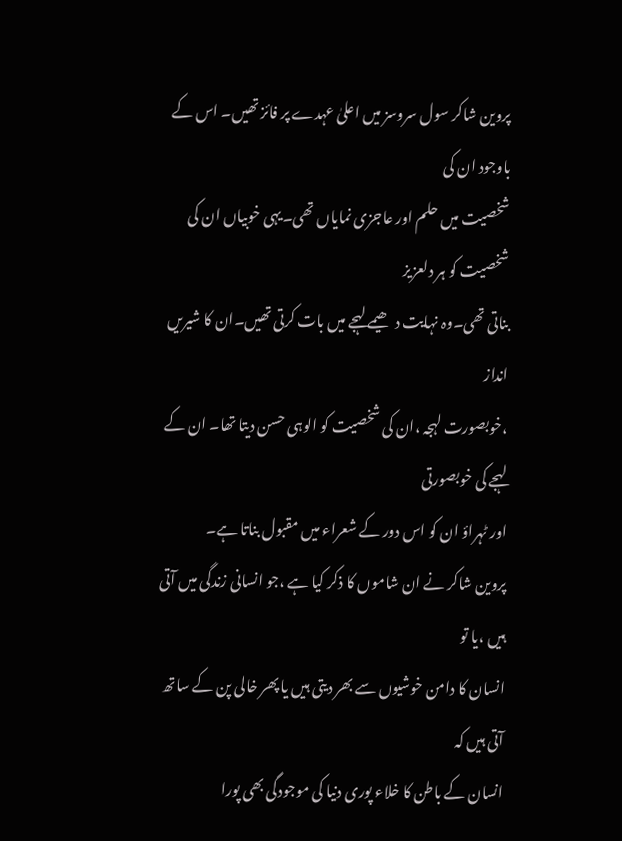پروین شاکر سول سروسز میں اعلیٰ عہدے پر فائز تھیں۔ اس کے باوجود ان کی
شخصیت میں حلم اور عاجزی نمایاں تھی۔یہی خوبیاں ان کی شخصیت کو ہر دلعزیز
بناتی تھی۔وہ نہایت دھیمے لہجے میں بات کرتی تھیں۔ان کا شیریں انداز
،خوبصورت لہجہ ،ان کی شخصیت کو الوہی حسن دیتا تھا۔ ان کے لہجے کی خوبصورتی
اور ٹہراؤ ان کو اس دور کے شعراء میں مقبول بناتا ہے۔
پروین شاکر نے ان شاموں کا ذکر کیا ہے ،جو انسانی زندگی میں آتی ہیں ،یا تو
انسان کا دامن خوشیوں سے بھر دیتی ہیں یا پھر خالی پن کے ساتھ آتی ہیں کہ
انسان کے باطن کا خلاء پوری دنیا کی موجودگی بھی پورا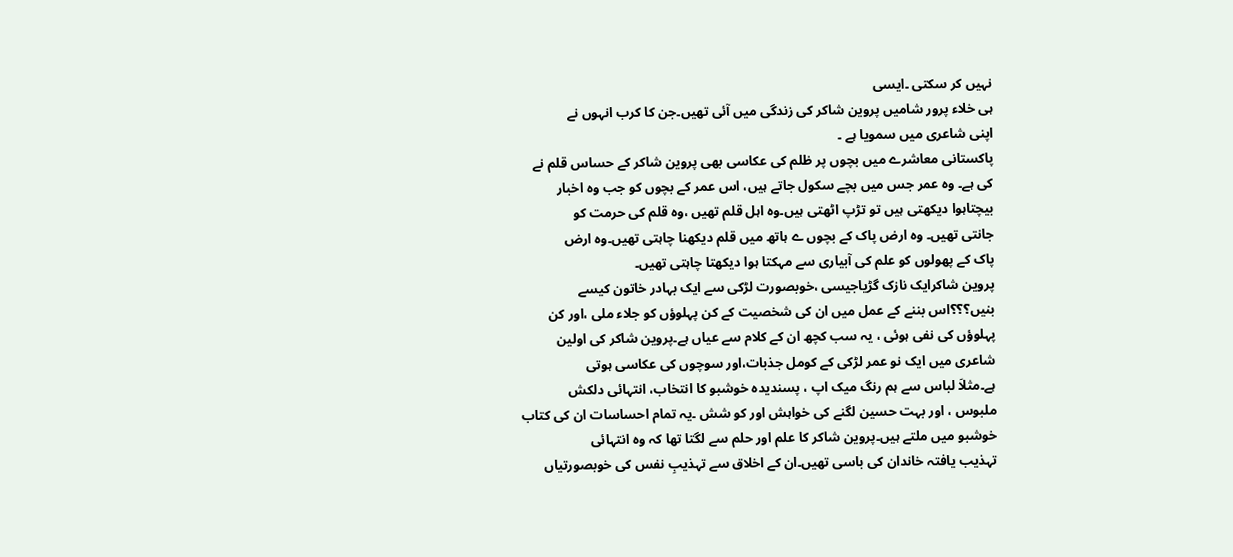نہیں کر سکتی ۔ایسی
ہی خلاء پرور شامیں پروین شاکر کی زندگی میں آئی تھیں۔جن کا کرب انہوں نے
اپنی شاعری میں سمویا ہے ۔
پاکستانی معاشرے میں بچوں پر ظلم کی عکاسی بھی پروین شاکر کے حساس قلم نے
کی ہے۔ وہ عمر جس میں بچے سکول جاتے ہیں، اس عمر کے بچوں کو جب وہ اخبار
بیچتاہوا دیکھتی ہیں تو تڑپ اٹھتی ہیں۔وہ اہل قلم تھیں ،وہ قلم کی حرمت کو
جانتی تھیں۔ وہ ارض پاک کے بچوں ے ہاتھ میں قلم دیکھنا چاہتی تھیں۔وہ ارض
پاک کے پھولوں کو علم کی آبیاری سے مہکتا ہوا دیکھتا چاہتی تھیں۔
پروین شاکرایک نازک گڑیاجیسی ،خوبصورت لڑکی سے ایک بہادر خاتون کیسے
بنیں؟؟؟اس بننے کے عمل میں ان کی شخصیت کے کن پہلوؤں کو جلاء ملی ،اور کن
پہلوؤں کی نفی ہوئی ، یہ سب کچھ ان کے کلام سے عیاں ہے۔پروین شاکر کی اولین
شاعری میں ایک نو عمر لڑکی کے کومل جذبات،اور سوچوں کی عکاسی ہوتی
ہے۔مثلاَ لباس سے ہم رنگ میک اپ ، پسندیدہ خوشبو کا انتخاب، انتہائی دلکش
ملبوس ، اور بہت حسین لگنے کی خواہش اور کو شش ۔یہ تمام احساسات ان کی کتاب
خوشبو میں ملتے ہیں۔پروین شاکر کا علم اور حلم سے لگتا تھا کہ وہ انتہائی
تہذیب یافتہ خاندان کی باسی تھیں۔ان کے اخلاق سے تہذیبِ نفس کی خوبصورتیاں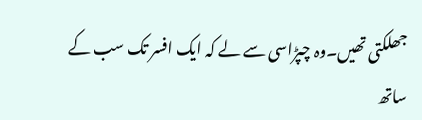جھلکتی تھیں۔وہ چپڑاسی سے لے کہ ایک افسر تک سب کے ساتھ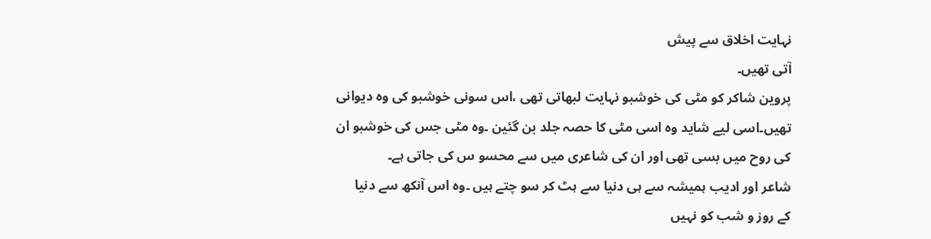نہایت اخلاق سے پیش
آتی تھیں۔
پروین شاکر کو مٹی کی خوشبو نہایت لبھاتی تھی ،اس سونی خوشبو کی وہ دیوانی
تھیں۔اسی لیے شاید وہ اسی مٹی کا حصہ جلد بن گئین ۔وہ مٹی جس کی خوشبو ان
کی روح میں بسی تھی اور ان کی شاعری میں سے محسو س کی جاتی ہے۔
شاعر اور ادیب ہمیشہ سے ہی دنیا سے ہٹ کر سو چتے ہیں ۔وہ اس آنکھ سے دنیا
کے روز و شب کو نہیں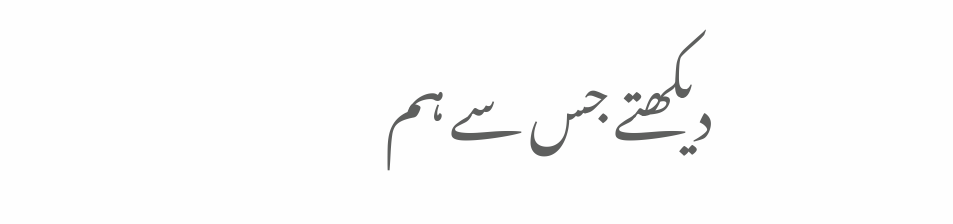دیکھتے جس سے ہم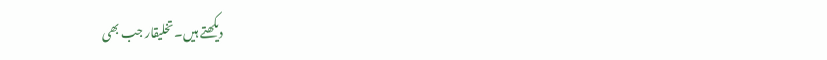دیکھتے ہیں۔ تخلیقار جب بھی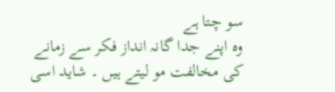سو چتا ہے
وہ اپنے جدا گانہ انداز فکر سے زمانے کی مخالفت مو لیتے ہیں ۔ شاید اسی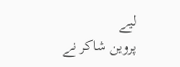لیے
پروین شاکر نے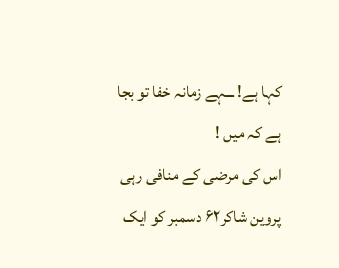کہا ہے! ـــہے زمانہ خفا تو بجا ہے کہ میں !
اس کی مرضی کے منافی رہی
پروین شاکر۶۲ دسمبر کو ایک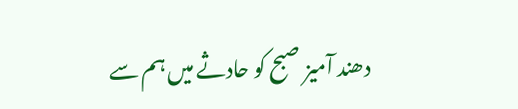دھند آمیز صبح کو حادثے میں ہم سے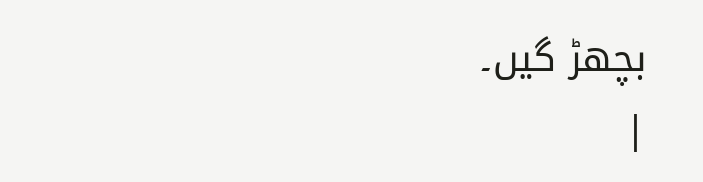بچھڑ گیں۔
|